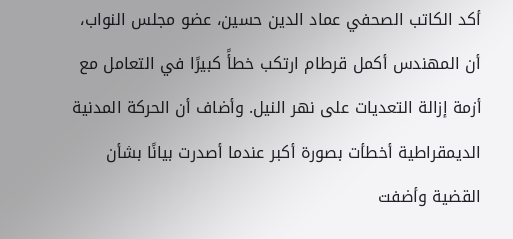أكد الكاتب الصحفي عماد الدين حسين، عضو مجلس النواب، أن المهندس أكمل قرطام ارتكب خطأً كبيرًا في التعامل مع أزمة إزالة التعديات على نهر النيل. وأضاف أن الحركة المدنية الديمقراطية أخطأت بصورة أكبر عندما أصدرت بيانًا بشأن القضية وأضفت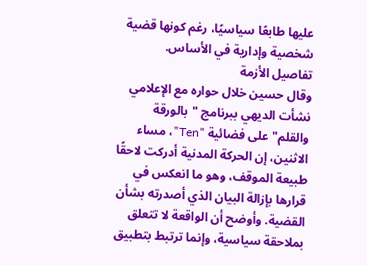عليها طابعًا سياسيًا، رغم كونها قضية شخصية وإدارية في الأساس.
تفاصيل الأزمة
وقال حسين خلال حواره مع الإعلامي نشأت الديهي ببرنامج "بالورقة والقلم" على فضائية "Ten"، مساء الاثنين، إن الحركة المدنية أدركت لاحقًا طبيعة الموقف، وهو ما انعكس في قرارها بإزالة البيان الذي أصدرته بشأن القضية. وأوضح أن الواقعة لا تتعلق بملاحقة سياسية، وإنما ترتبط بتطبيق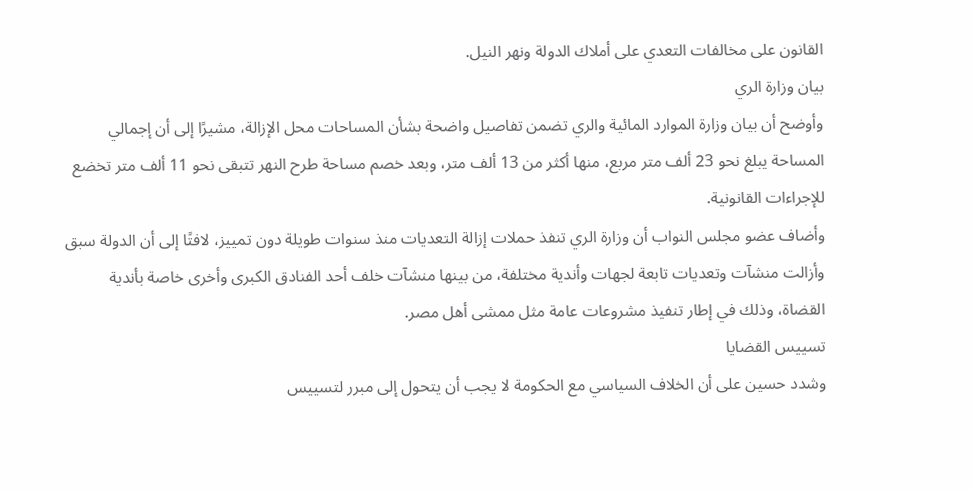القانون على مخالفات التعدي على أملاك الدولة ونهر النيل.
بيان وزارة الري
وأوضح أن بيان وزارة الموارد المائية والري تضمن تفاصيل واضحة بشأن المساحات محل الإزالة، مشيرًا إلى أن إجمالي المساحة يبلغ نحو 23 ألف متر مربع، منها أكثر من 13 ألف متر، وبعد خصم مساحة طرح النهر تتبقى نحو 11 ألف متر تخضع للإجراءات القانونية.
وأضاف عضو مجلس النواب أن وزارة الري تنفذ حملات إزالة التعديات منذ سنوات طويلة دون تمييز، لافتًا إلى أن الدولة سبق وأزالت منشآت وتعديات تابعة لجهات وأندية مختلفة، من بينها منشآت خلف أحد الفنادق الكبرى وأخرى خاصة بأندية القضاة، وذلك في إطار تنفيذ مشروعات عامة مثل ممشى أهل مصر.
تسييس القضايا
وشدد حسين على أن الخلاف السياسي مع الحكومة لا يجب أن يتحول إلى مبرر لتسييس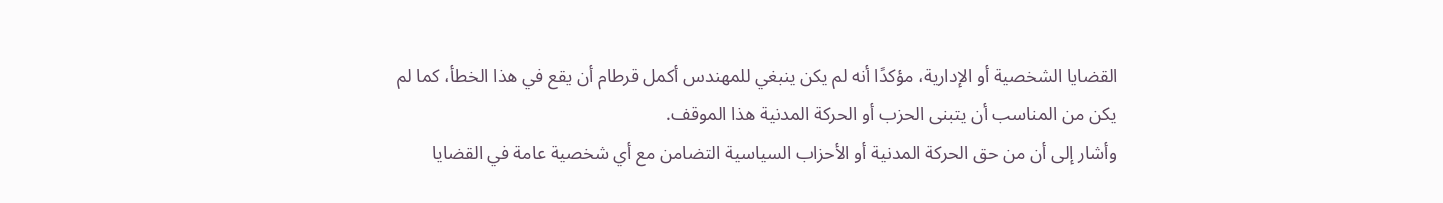القضايا الشخصية أو الإدارية، مؤكدًا أنه لم يكن ينبغي للمهندس أكمل قرطام أن يقع في هذا الخطأ، كما لم يكن من المناسب أن يتبنى الحزب أو الحركة المدنية هذا الموقف.
وأشار إلى أن من حق الحركة المدنية أو الأحزاب السياسية التضامن مع أي شخصية عامة في القضايا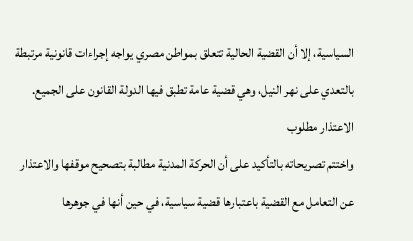السياسية، إلا أن القضية الحالية تتعلق بمواطن مصري يواجه إجراءات قانونية مرتبطة بالتعدي على نهر النيل، وهي قضية عامة تطبق فيها الدولة القانون على الجميع.
الاعتذار مطلوب
واختتم تصريحاته بالتأكيد على أن الحركة المدنية مطالبة بتصحيح موقفها والاعتذار عن التعامل مع القضية باعتبارها قضية سياسية، في حين أنها في جوهرها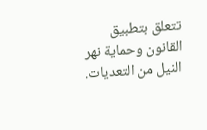تتعلق بتطبيق القانون وحماية نهر النيل من التعديات.